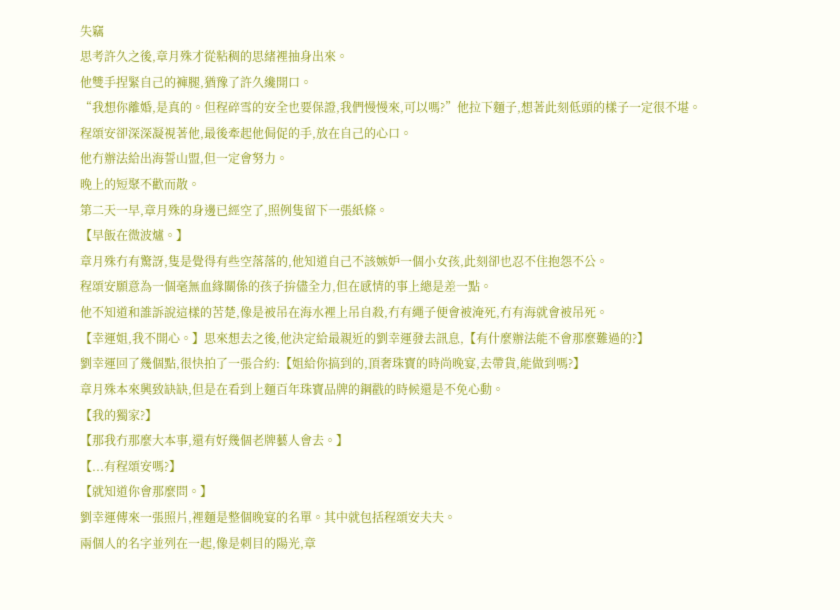失竊
思考許久之後,章月殊才從粘稠的思緒裡抽身出來。
他雙手捏緊自己的褲腿,猶豫了許久纔開口。
“我想你離婚,是真的。但程碎雪的安全也要保證,我們慢慢來,可以嗎?”他拉下麵子,想著此刻低頭的樣子一定很不堪。
程頌安卻深深凝視著他,最後牽起他侷促的手,放在自己的心口。
他冇辦法給出海誓山盟,但一定會努力。
晚上的短聚不歡而散。
第二天一早,章月殊的身邊已經空了,照例隻留下一張紙條。
【早飯在微波爐。】
章月殊冇有驚訝,隻是覺得有些空落落的,他知道自己不該嫉妒一個小女孩,此刻卻也忍不住抱怨不公。
程頌安願意為一個毫無血緣關係的孩子拚儘全力,但在感情的事上總是差一點。
他不知道和誰訴說這樣的苦楚,像是被吊在海水裡上吊自殺,冇有繩子便會被淹死,冇有海就會被吊死。
【幸運姐,我不開心。】思來想去之後,他決定給最親近的劉幸運發去訊息,【有什麼辦法能不會那麼難過的?】
劉幸運回了幾個點,很快拍了一張合約:【姐給你搞到的,頂奢珠寶的時尚晚宴,去帶貨,能做到嗎?】
章月殊本來興致缺缺,但是在看到上麵百年珠寶品牌的鋼戳的時候還是不免心動。
【我的獨家?】
【那我冇那麼大本事,還有好幾個老牌藝人會去。】
【...有程頌安嗎?】
【就知道你會那麼問。】
劉幸運傳來一張照片,裡麵是整個晚宴的名單。其中就包括程頌安夫夫。
兩個人的名字並列在一起,像是刺目的陽光,章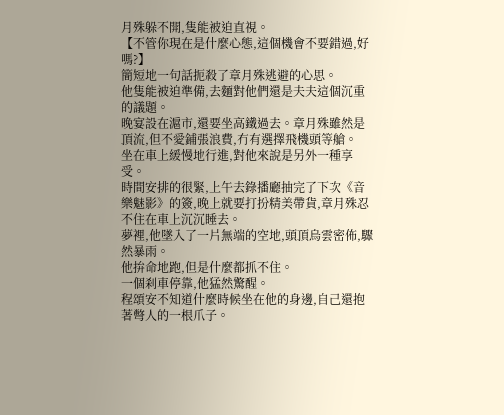月殊躲不開,隻能被迫直視。
【不管你現在是什麼心態,這個機會不要錯過,好嗎?】
簡短地一句話扼殺了章月殊逃避的心思。
他隻能被迫準備,去麵對他們還是夫夫這個沉重的議題。
晚宴設在滬市,還要坐高鐵過去。章月殊雖然是頂流,但不愛鋪張浪費,冇有選擇飛機頭等艙。
坐在車上緩慢地行進,對他來說是另外一種享受。
時間安排的很緊,上午去錄播廳抽完了下次《音樂魅影》的簽,晚上就要打扮精美帶貨,章月殊忍不住在車上沉沉睡去。
夢裡,他墜入了一片無端的空地,頭頂烏雲密佈,驟然暴雨。
他拚命地跑,但是什麼都抓不住。
一個刹車停靠,他猛然驚醒。
程頌安不知道什麼時候坐在他的身邊,自己還抱著彆人的一根爪子。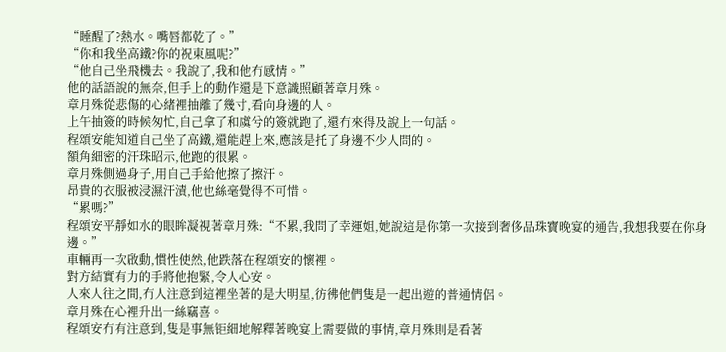“睡醒了?熱水。嘴唇都乾了。”
“你和我坐高鐵?你的祝東風呢?”
“他自己坐飛機去。我說了,我和他冇感情。”
他的話語說的無奈,但手上的動作還是下意識照顧著章月殊。
章月殊從悲傷的心緒裡抽離了幾寸,看向身邊的人。
上午抽簽的時候匆忙,自己拿了和虞兮的簽就跑了,還冇來得及說上一句話。
程頌安能知道自己坐了高鐵,還能趕上來,應該是托了身邊不少人問的。
額角細密的汗珠昭示,他跑的很累。
章月殊側過身子,用自己手給他擦了擦汗。
昂貴的衣服被浸濕汗漬,他也絲毫覺得不可惜。
“累嗎?”
程頌安平靜如水的眼眸凝視著章月殊:“不累,我問了幸運姐,她說這是你第一次接到奢侈品珠寶晚宴的通告,我想我要在你身邊。”
車輛再一次啟動,慣性使然,他跌落在程頌安的懷裡。
對方結實有力的手將他抱緊,令人心安。
人來人往之間,冇人注意到這裡坐著的是大明星,彷彿他們隻是一起出遊的普通情侶。
章月殊在心裡升出一絲竊喜。
程頌安冇有注意到,隻是事無钜細地解釋著晚宴上需要做的事情,章月殊則是看著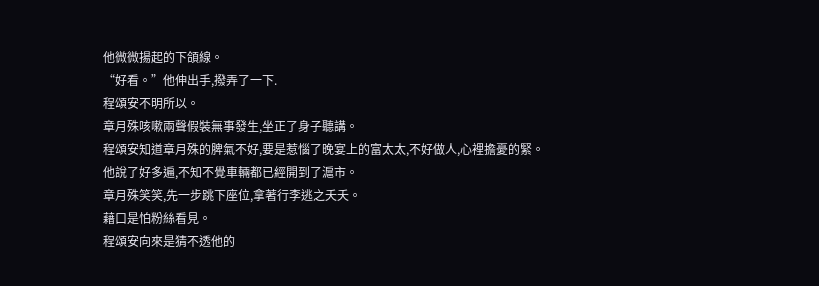他微微揚起的下頜線。
“好看。”他伸出手,撥弄了一下.
程頌安不明所以。
章月殊咳嗽兩聲假裝無事發生,坐正了身子聽講。
程頌安知道章月殊的脾氣不好,要是惹惱了晚宴上的富太太,不好做人,心裡擔憂的緊。
他說了好多遍,不知不覺車輛都已經開到了滬市。
章月殊笑笑,先一步跳下座位,拿著行李逃之夭夭。
藉口是怕粉絲看見。
程頌安向來是猜不透他的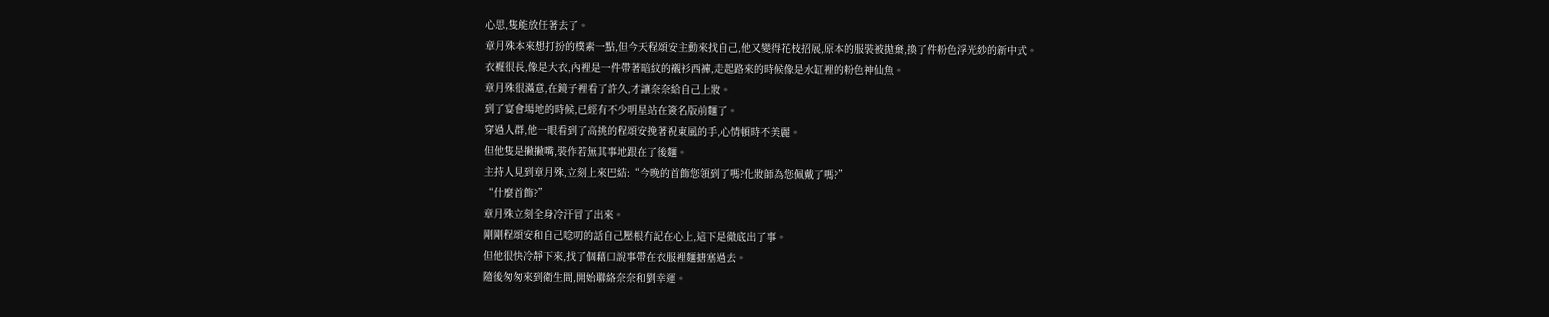心思,隻能放任著去了。
章月殊本來想打扮的樸素一點,但今天程頌安主動來找自己,他又變得花枝招展,原本的服裝被拋棄,換了件粉色浮光紗的新中式。
衣襬很長,像是大衣,內裡是一件帶著暗紋的襯衫西褲,走起路來的時候像是水缸裡的粉色神仙魚。
章月殊很滿意,在鏡子裡看了許久,才讓奈奈給自己上妝。
到了宴會場地的時候,已經有不少明星站在簽名版前麵了。
穿過人群,他一眼看到了高挑的程頌安挽著祝東風的手,心情頓時不美麗。
但他隻是撇撇嘴,裝作若無其事地跟在了後麵。
主持人見到章月殊,立刻上來巴結:“今晚的首飾您領到了嗎?化妝師為您佩戴了嗎?”
“什麼首飾?”
章月殊立刻全身冷汗冒了出來。
剛剛程頌安和自己唸叨的話自己壓根冇記在心上,這下是徹底出了事。
但他很快冷靜下來,找了個藉口說事帶在衣服裡麵搪塞過去。
隨後匆匆來到衛生間,開始聯絡奈奈和劉幸運。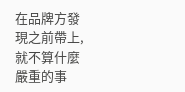在品牌方發現之前帶上,就不算什麼嚴重的事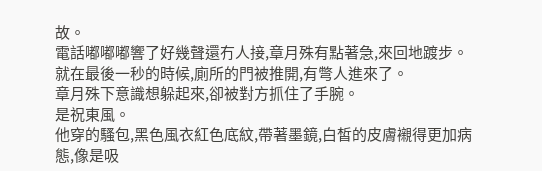故。
電話嘟嘟嘟響了好幾聲還冇人接,章月殊有點著急,來回地踱步。
就在最後一秒的時候,廁所的門被推開,有彆人進來了。
章月殊下意識想躲起來,卻被對方抓住了手腕。
是祝東風。
他穿的騷包,黑色風衣紅色底紋,帶著墨鏡,白皙的皮膚襯得更加病態,像是吸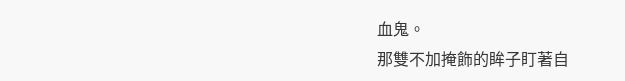血鬼。
那雙不加掩飾的眸子盯著自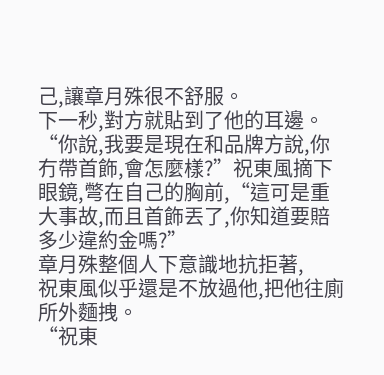己,讓章月殊很不舒服。
下一秒,對方就貼到了他的耳邊。
“你說,我要是現在和品牌方說,你冇帶首飾,會怎麼樣?”祝東風摘下眼鏡,彆在自己的胸前,“這可是重大事故,而且首飾丟了,你知道要賠多少違約金嗎?”
章月殊整個人下意識地抗拒著,
祝東風似乎還是不放過他,把他往廁所外麵拽。
“祝東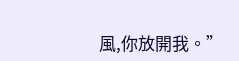風,你放開我。”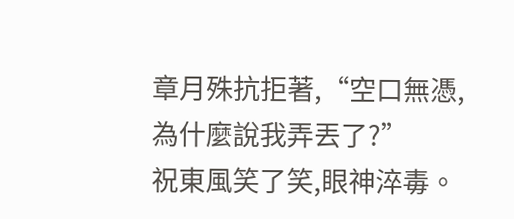章月殊抗拒著,“空口無憑,為什麼說我弄丟了?”
祝東風笑了笑,眼神淬毒。